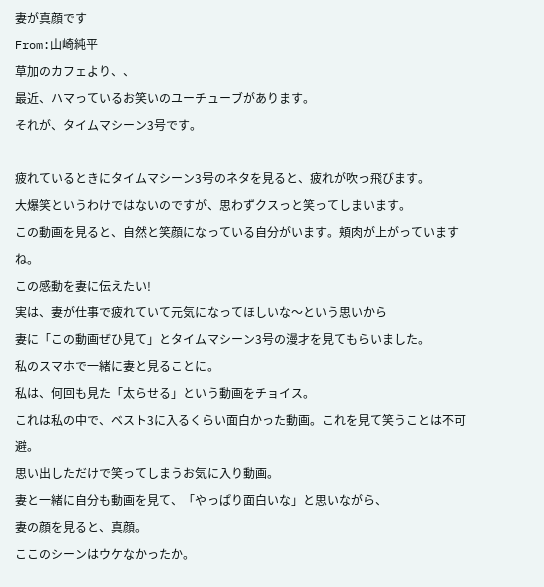妻が真顔です
From:山崎純平
草加のカフェより、、
最近、ハマっているお笑いのユーチューブがあります。
それが、タイムマシーン3号です。

疲れているときにタイムマシーン3号のネタを見ると、疲れが吹っ飛びます。
大爆笑というわけではないのですが、思わずクスっと笑ってしまいます。
この動画を見ると、自然と笑顔になっている自分がいます。頬肉が上がっていますね。
この感動を妻に伝えたい!
実は、妻が仕事で疲れていて元気になってほしいな〜という思いから
妻に「この動画ぜひ見て」とタイムマシーン3号の漫才を見てもらいました。
私のスマホで一緒に妻と見ることに。
私は、何回も見た「太らせる」という動画をチョイス。
これは私の中で、ベスト3に入るくらい面白かった動画。これを見て笑うことは不可避。
思い出しただけで笑ってしまうお気に入り動画。
妻と一緒に自分も動画を見て、「やっぱり面白いな」と思いながら、
妻の顔を見ると、真顔。
ここのシーンはウケなかったか。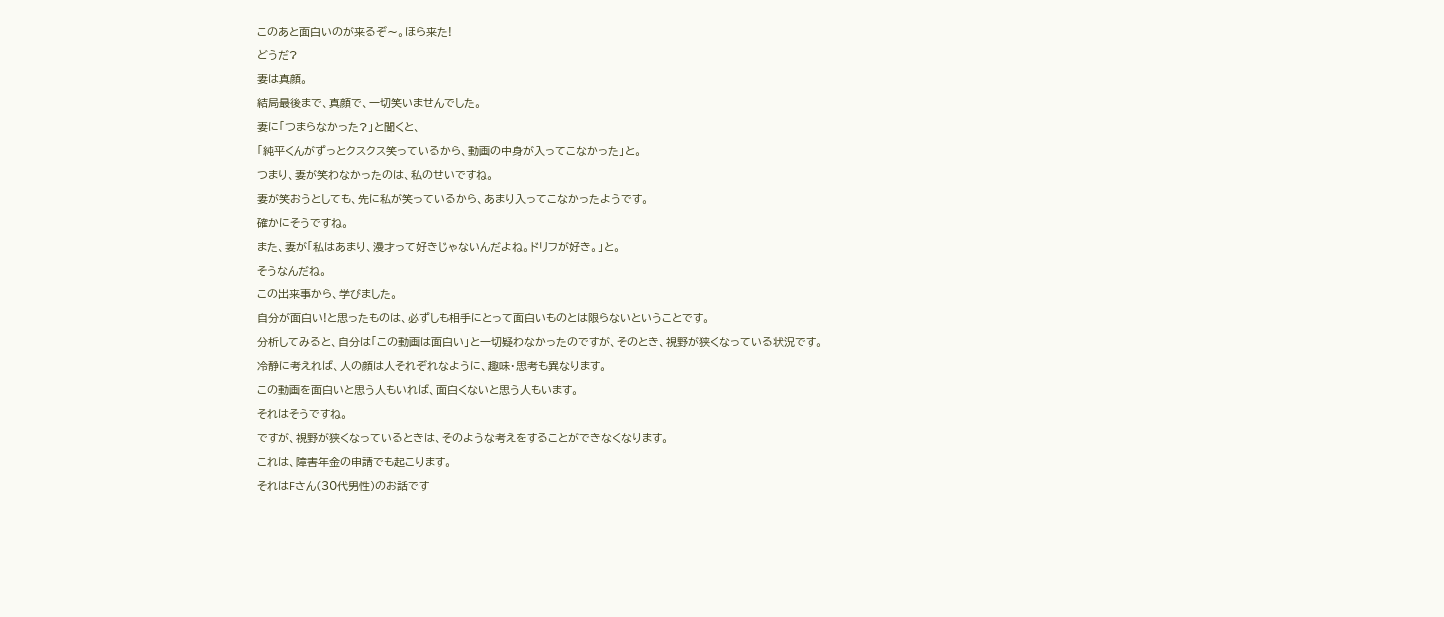このあと面白いのが来るぞ〜。ほら来た!
どうだ?
妻は真顔。
結局最後まで、真顔で、一切笑いませんでした。
妻に「つまらなかった?」と聞くと、
「純平くんがずっとクスクス笑っているから、動画の中身が入ってこなかった」と。
つまり、妻が笑わなかったのは、私のせいですね。
妻が笑おうとしても、先に私が笑っているから、あまり入ってこなかったようです。
確かにそうですね。
また、妻が「私はあまり、漫才って好きじゃないんだよね。ドリフが好き。」と。
そうなんだね。
この出来事から、学びました。
自分が面白い!と思ったものは、必ずしも相手にとって面白いものとは限らないということです。
分析してみると、自分は「この動画は面白い」と一切疑わなかったのですが、そのとき、視野が狭くなっている状況です。
冷静に考えれば、人の顔は人それぞれなように、趣味・思考も異なります。
この動画を面白いと思う人もいれば、面白くないと思う人もいます。
それはそうですね。
ですが、視野が狭くなっているときは、そのような考えをすることができなくなります。
これは、障害年金の申請でも起こります。
それはFさん(30代男性)のお話です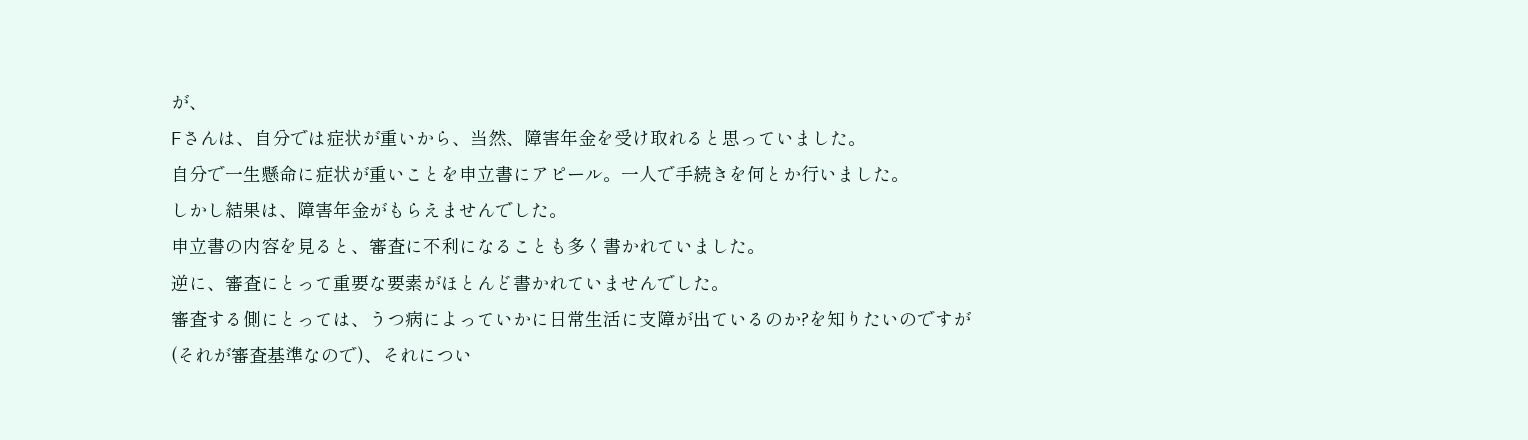が、
Fさんは、自分では症状が重いから、当然、障害年金を受け取れると思っていました。
自分で一生懸命に症状が重いことを申立書にアピール。一人で手続きを何とか行いました。
しかし結果は、障害年金がもらえませんでした。
申立書の内容を見ると、審査に不利になることも多く書かれていました。
逆に、審査にとって重要な要素がほとんど書かれていませんでした。
審査する側にとっては、うつ病によっていかに日常生活に支障が出ているのか?を知りたいのですが(それが審査基準なので)、それについ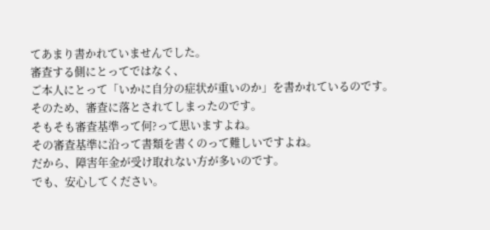てあまり書かれていませんでした。
審査する側にとってではなく、
ご本人にとって「いかに自分の症状が重いのか」を書かれているのです。
そのため、審査に落とされてしまったのです。
そもそも審査基準って何?って思いますよね。
その審査基準に沿って書類を書くのって難しいですよね。
だから、障害年金が受け取れない方が多いのです。
でも、安心してください。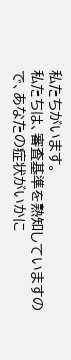私たちがいます。
私たちは、審査基準を熟知していますので、あなたの症状がいかに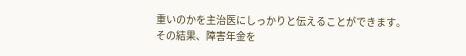重いのかを主治医にしっかりと伝えることができます。
その結果、障害年金を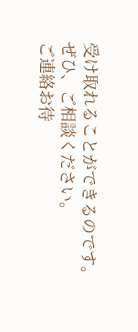受け取れることができるのです。
ぜひ、ご相談ください。
ご連絡お待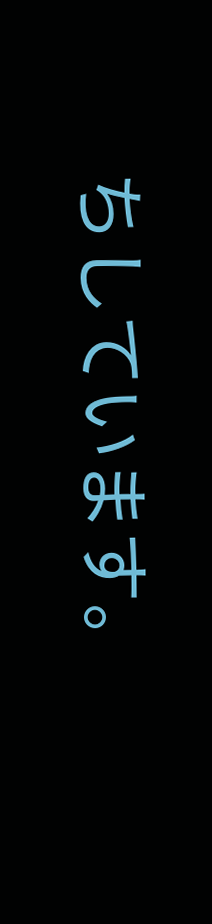ちしています。